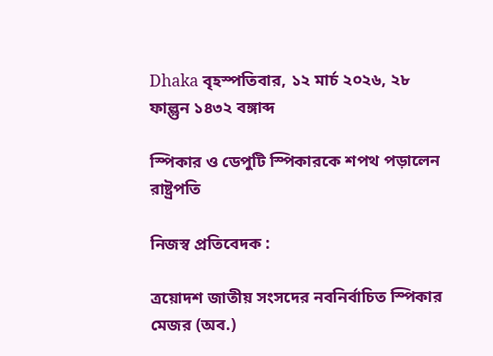Dhaka বৃহস্পতিবার, ১২ মার্চ ২০২৬, ২৮ ফাল্গুন ১৪৩২ বঙ্গাব্দ

স্পিকার ও ডেপুটি স্পিকারকে শপথ পড়ালেন রাষ্ট্রপতি

নিজস্ব প্রতিবেদক :

ত্রয়োদশ জাতীয় সংসদের নবনির্বাচিত স্পিকার মেজর (অব.)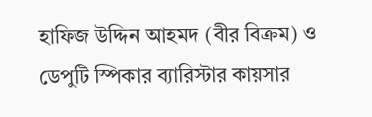হাফিজ উদ্দিন আহমদ (বীর বিক্রম) ও ডেপুটি স্পিকার ব্যারিস্টার কায়সার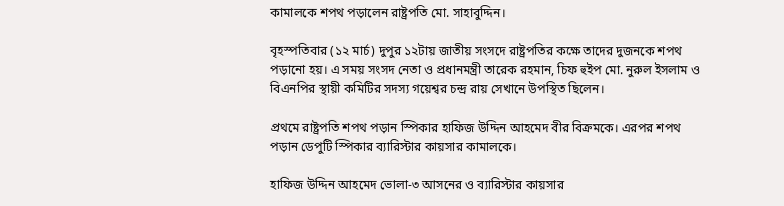কামালকে শপথ পড়ালেন রাষ্ট্রপতি মো. সাহাবুদ্দিন।

বৃহস্পতিবার (১২ মার্চ) দুপুর ১২টায় জাতীয় সংসদে রাষ্ট্রপতির কক্ষে তাদের দুজনকে শপথ পড়ানো হয়। এ সময় সংসদ নেতা ও প্রধানমন্ত্রী তারেক রহমান, চিফ হুইপ মো. নুরুল ইসলাম ও বিএনপির স্থায়ী কমিটির সদস্য গয়েশ্বর চন্দ্র রায় সেখানে উপস্থিত ছিলেন।

প্রথমে রাষ্ট্রপতি শপথ পড়ান স্পিকার হাফিজ উদ্দিন আহমেদ বীর বিক্রমকে। এরপর শপথ পড়ান ডেপুটি স্পিকার ব্যারিস্টার কায়সার কামালকে।

হাফিজ উদ্দিন আহমেদ ভোলা-৩ আসনের ও ব্যারিস্টার কায়সার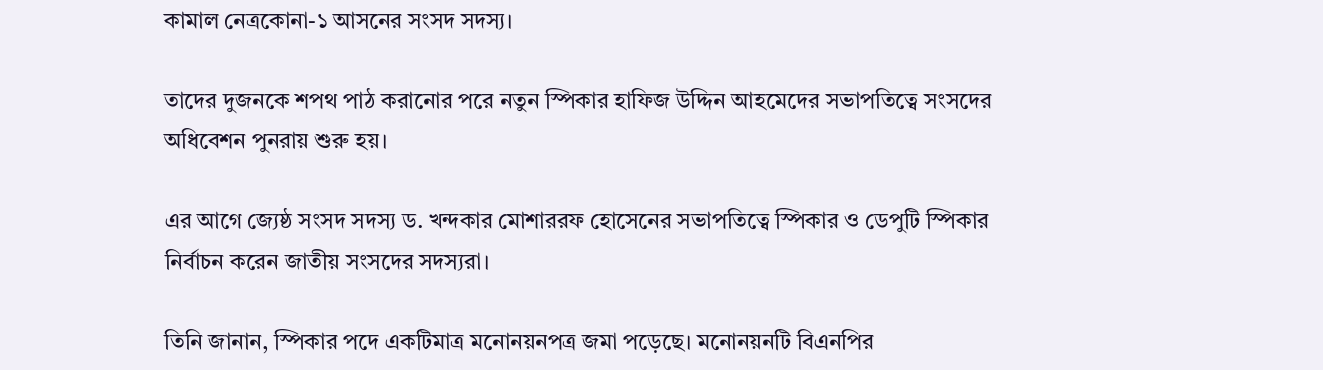কামাল নেত্রকোনা-১ আসনের সংসদ সদস্য।

তাদের দুজনকে শপথ পাঠ করানোর পরে নতুন স্পিকার হাফিজ উদ্দিন আহমেদের সভাপতিত্বে সংসদের অধিবেশন পুনরায় শুরু হয়।

এর আগে জ্যেষ্ঠ সংসদ সদস্য ড. খন্দকার মোশাররফ হোসেনের সভাপতিত্বে স্পিকার ও ডেপুটি স্পিকার নির্বাচন করেন জাতীয় সংসদের সদস্যরা।

তিনি জানান, স্পিকার পদে একটিমাত্র মনোনয়নপত্র জমা পড়েছে। মনোনয়নটি বিএনপির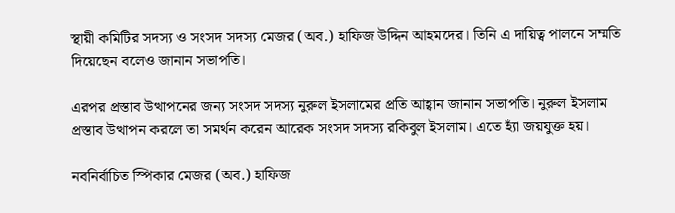স্থায়ী কমিটির সদস্য ও সংসদ সদস্য মেজর (অব.) হাফিজ উদ্দিন আহমদের। তিনি এ দায়িত্ব পালনে সম্মতি দিয়েছেন বলেও জানান সভাপতি।

এরপর প্রস্তাব উত্থাপনের জন্য সংসদ সদস্য নুরুল ইসলামের প্রতি আহ্বান জানান সভাপতি। নুরুল ইসলাম প্রস্তাব উত্থাপন করলে তা সমর্থন করেন আরেক সংসদ সদস্য রকিবুল ইসলাম। এতে হ্যাঁ জয়যুক্ত হয়।

নবনির্বাচিত স্পিকার মেজর (অব.) হাফিজ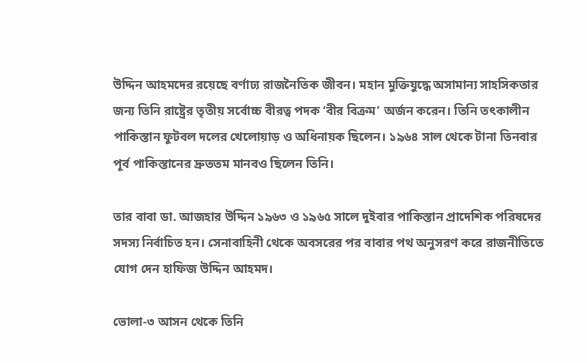উদ্দিন আহমদের রয়েছে বর্ণাঢ্য রাজনৈতিক জীবন। মহান মুক্তিযুদ্ধে অসামান্য সাহসিকতার জন্য তিনি রাষ্ট্রের তৃতীয় সর্বোচ্চ বীরত্ব পদক ‘বীর বিক্রম’ অর্জন করেন। তিনি তৎকালীন পাকিস্তান ফুটবল দলের খেলোয়াড় ও অধিনায়ক ছিলেন। ১৯৬৪ সাল থেকে টানা তিনবার পূর্ব পাকিস্তানের দ্রুততম মানবও ছিলেন তিনি।

তার বাবা ডা. আজহার উদ্দিন ১৯৬৩ ও ১৯৬৫ সালে দুইবার পাকিস্তান প্রাদেশিক পরিষদের সদস্য নির্বাচিত হন। সেনাবাহিনী থেকে অবসরের পর বাবার পথ অনুসরণ করে রাজনীতিতে যোগ দেন হাফিজ উদ্দিন আহমদ।

ভোলা-৩ আসন থেকে তিনি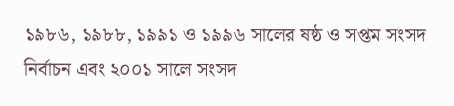১৯৮৬, ১৯৮৮, ১৯৯১ ও ১৯৯৬ সালের ষষ্ঠ ও সপ্তম সংসদ নির্বাচন এবং ২০০১ সালে সংসদ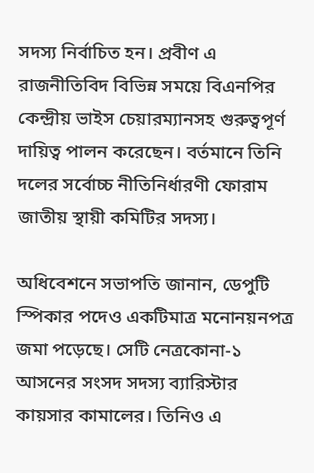সদস্য নির্বাচিত হন। প্রবীণ এ রাজনীতিবিদ বিভিন্ন সময়ে বিএনপির কেন্দ্রীয় ভাইস চেয়ারম্যানসহ গুরুত্বপূর্ণ দায়িত্ব পালন করেছেন। বর্তমানে তিনি দলের সর্বোচ্চ নীতিনির্ধারণী ফোরাম জাতীয় স্থায়ী কমিটির সদস্য।

অধিবেশনে সভাপতি জানান, ডেপুটি স্পিকার পদেও একটিমাত্র মনোনয়নপত্র জমা পড়েছে। সেটি নেত্রকোনা-১ আসনের সংসদ সদস্য ব্যারিস্টার কায়সার কামালের। তিনিও এ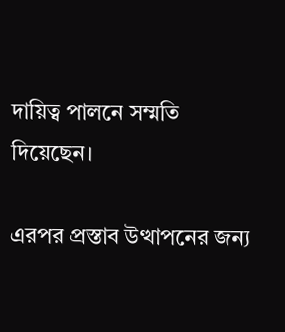দায়িত্ব পালনে সম্মতি দিয়েছেন।

এরপর প্রস্তাব উত্থাপনের জন্য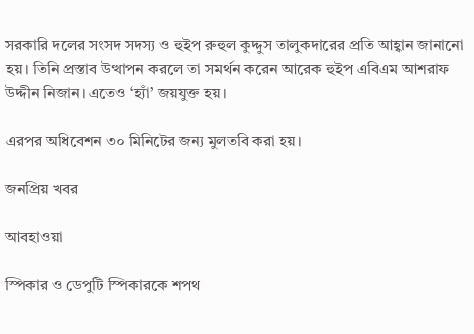সরকারি দলের সংসদ সদস্য ও হুইপ রুহুল কুদ্দুস তালুকদারের প্রতি আহ্বান জানানো হয়। তিনি প্রস্তাব উত্থাপন করলে তা সমর্থন করেন আরেক হুইপ এবিএম আশরাফ উদ্দীন নিজান। এতেও ‘হ্যাঁ’ জয়যুক্ত হয়।

এরপর অধিবেশন ৩০ মিনিটের জন্য মুলতবি করা হয়।

জনপ্রিয় খবর

আবহাওয়া

স্পিকার ও ডেপুটি স্পিকারকে শপথ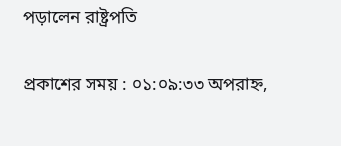পড়ালেন রাষ্ট্রপতি

প্রকাশের সময় : ০১:০৯:৩৩ অপরাহ্ন,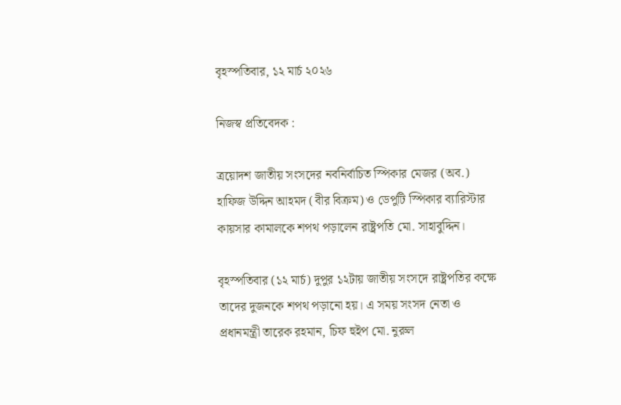বৃহস্পতিবার, ১২ মার্চ ২০২৬

নিজস্ব প্রতিবেদক :

ত্রয়োদশ জাতীয় সংসদের নবনির্বাচিত স্পিকার মেজর (অব.) হাফিজ উদ্দিন আহমদ (বীর বিক্রম) ও ডেপুটি স্পিকার ব্যারিস্টার কায়সার কামালকে শপথ পড়ালেন রাষ্ট্রপতি মো. সাহাবুদ্দিন।

বৃহস্পতিবার (১২ মার্চ) দুপুর ১২টায় জাতীয় সংসদে রাষ্ট্রপতির কক্ষে তাদের দুজনকে শপথ পড়ানো হয়। এ সময় সংসদ নেতা ও প্রধানমন্ত্রী তারেক রহমান, চিফ হুইপ মো. নুরুল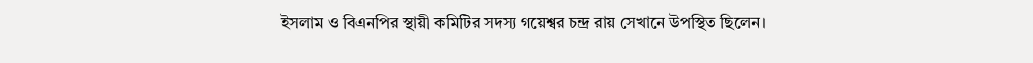ইসলাম ও বিএনপির স্থায়ী কমিটির সদস্য গয়েশ্বর চন্দ্র রায় সেখানে উপস্থিত ছিলেন।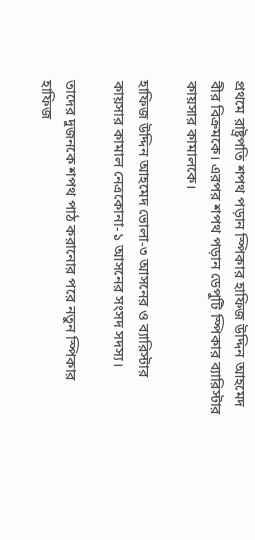প্রথমে রাষ্ট্রপতি শপথ পড়ান স্পিকার হাফিজ উদ্দিন আহমেদ বীর বিক্রমকে। এরপর শপথ পড়ান ডেপুটি স্পিকার ব্যারিস্টার কায়সার কামালকে।

হাফিজ উদ্দিন আহমেদ ভোলা-৩ আসনের ও ব্যারিস্টার কায়সার কামাল নেত্রকোনা-১ আসনের সংসদ সদস্য।

তাদের দুজনকে শপথ পাঠ করানোর পরে নতুন স্পিকার হাফিজ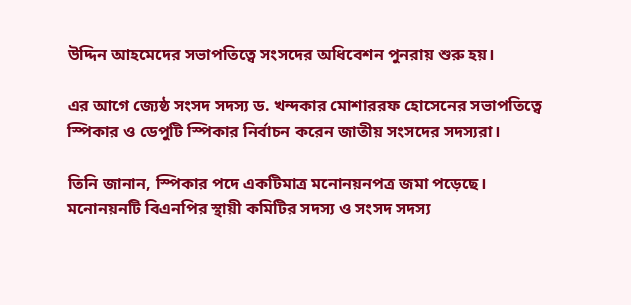উদ্দিন আহমেদের সভাপতিত্বে সংসদের অধিবেশন পুনরায় শুরু হয়।

এর আগে জ্যেষ্ঠ সংসদ সদস্য ড. খন্দকার মোশাররফ হোসেনের সভাপতিত্বে স্পিকার ও ডেপুটি স্পিকার নির্বাচন করেন জাতীয় সংসদের সদস্যরা।

তিনি জানান, স্পিকার পদে একটিমাত্র মনোনয়নপত্র জমা পড়েছে। মনোনয়নটি বিএনপির স্থায়ী কমিটির সদস্য ও সংসদ সদস্য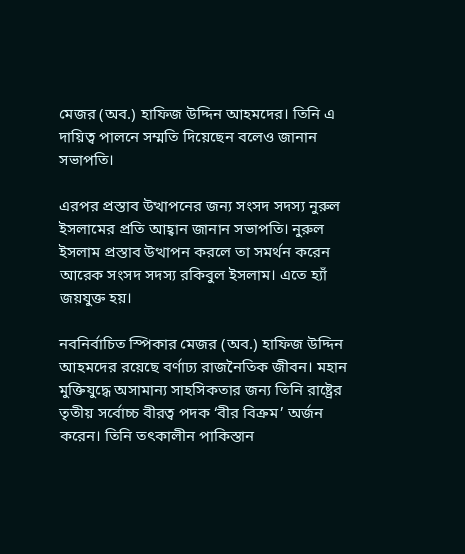মেজর (অব.) হাফিজ উদ্দিন আহমদের। তিনি এ দায়িত্ব পালনে সম্মতি দিয়েছেন বলেও জানান সভাপতি।

এরপর প্রস্তাব উত্থাপনের জন্য সংসদ সদস্য নুরুল ইসলামের প্রতি আহ্বান জানান সভাপতি। নুরুল ইসলাম প্রস্তাব উত্থাপন করলে তা সমর্থন করেন আরেক সংসদ সদস্য রকিবুল ইসলাম। এতে হ্যাঁ জয়যুক্ত হয়।

নবনির্বাচিত স্পিকার মেজর (অব.) হাফিজ উদ্দিন আহমদের রয়েছে বর্ণাঢ্য রাজনৈতিক জীবন। মহান মুক্তিযুদ্ধে অসামান্য সাহসিকতার জন্য তিনি রাষ্ট্রের তৃতীয় সর্বোচ্চ বীরত্ব পদক ‘বীর বিক্রম’ অর্জন করেন। তিনি তৎকালীন পাকিস্তান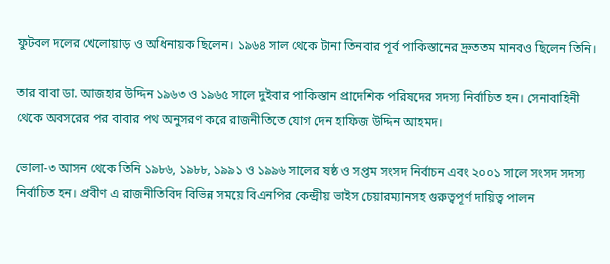ফুটবল দলের খেলোয়াড় ও অধিনায়ক ছিলেন। ১৯৬৪ সাল থেকে টানা তিনবার পূর্ব পাকিস্তানের দ্রুততম মানবও ছিলেন তিনি।

তার বাবা ডা. আজহার উদ্দিন ১৯৬৩ ও ১৯৬৫ সালে দুইবার পাকিস্তান প্রাদেশিক পরিষদের সদস্য নির্বাচিত হন। সেনাবাহিনী থেকে অবসরের পর বাবার পথ অনুসরণ করে রাজনীতিতে যোগ দেন হাফিজ উদ্দিন আহমদ।

ভোলা-৩ আসন থেকে তিনি ১৯৮৬, ১৯৮৮, ১৯৯১ ও ১৯৯৬ সালের ষষ্ঠ ও সপ্তম সংসদ নির্বাচন এবং ২০০১ সালে সংসদ সদস্য নির্বাচিত হন। প্রবীণ এ রাজনীতিবিদ বিভিন্ন সময়ে বিএনপির কেন্দ্রীয় ভাইস চেয়ারম্যানসহ গুরুত্বপূর্ণ দায়িত্ব পালন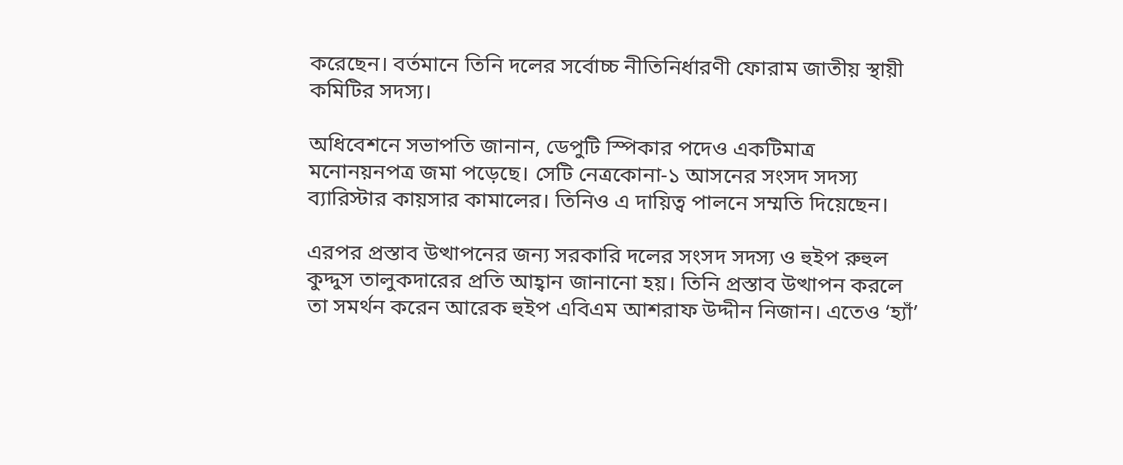করেছেন। বর্তমানে তিনি দলের সর্বোচ্চ নীতিনির্ধারণী ফোরাম জাতীয় স্থায়ী কমিটির সদস্য।

অধিবেশনে সভাপতি জানান, ডেপুটি স্পিকার পদেও একটিমাত্র মনোনয়নপত্র জমা পড়েছে। সেটি নেত্রকোনা-১ আসনের সংসদ সদস্য ব্যারিস্টার কায়সার কামালের। তিনিও এ দায়িত্ব পালনে সম্মতি দিয়েছেন।

এরপর প্রস্তাব উত্থাপনের জন্য সরকারি দলের সংসদ সদস্য ও হুইপ রুহুল কুদ্দুস তালুকদারের প্রতি আহ্বান জানানো হয়। তিনি প্রস্তাব উত্থাপন করলে তা সমর্থন করেন আরেক হুইপ এবিএম আশরাফ উদ্দীন নিজান। এতেও ‘হ্যাঁ’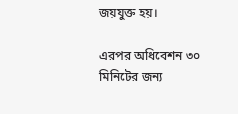জয়যুক্ত হয়।

এরপর অধিবেশন ৩০ মিনিটের জন্য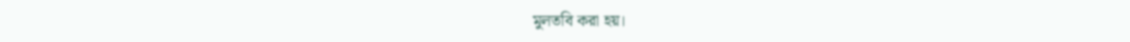মুলতবি করা হয়।